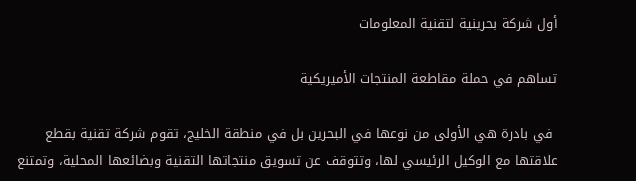أول شركة بحرينية لتقنية المعلومات

تساهم في حملة مقاطعة المنتجات الأميريكية

 في بادرة هي الأولى من نوعها في البحرين بل في منطقة الخليج، تقوم شركة تقنية بقطع علاقتها مع الوكيل الرئيسي لها، وتتوقف عن تسويق منتجاتها التقنية وبضائعها المحلية، وتمتنع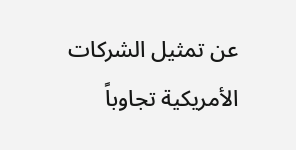عن تمثيل الشركات الأمريكية تجاوباً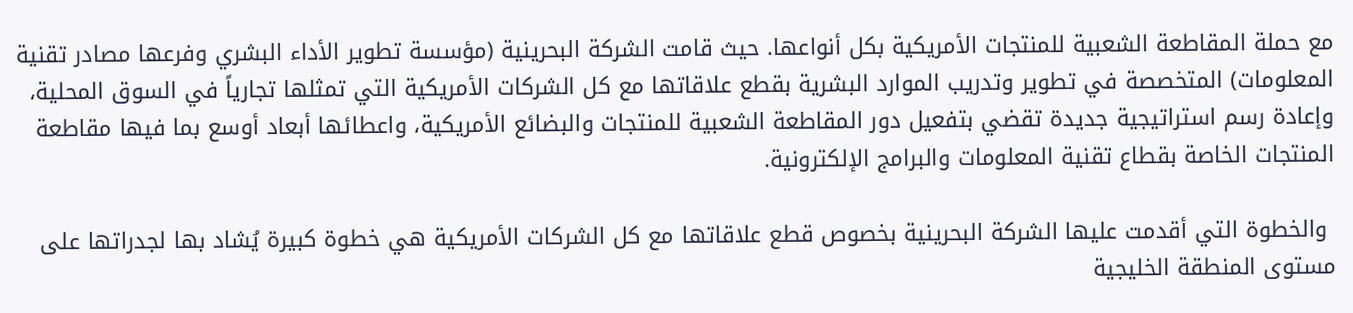مع حملة المقاطعة الشعبية للمنتجات الأمريكية بكل أنواعها. حيث قامت الشركة البحرينية (مؤسسة تطوير الأداء البشري وفرعها مصادر تقنية المعلومات) المتخصصة في تطوير وتدريب الموارد البشرية بقطع علاقاتها مع كل الشركات الأمريكية التي تمثلها تجارياً في السوق المحلية، وإعادة رسم استراتيجية جديدة تقضي بتفعيل دور المقاطعة الشعبية للمنتجات والبضائع الأمريكية، واعطائها أبعاد أوسع بما فيها مقاطعة المنتجات الخاصة بقطاع تقنية المعلومات والبرامج الإلكترونية.

 والخطوة التي أقدمت عليها الشركة البحرينية بخصوص قطع علاقاتها مع كل الشركات الأمريكية هي خطوة كبيرة يُشاد بها لجدراتها على مستوى المنطقة الخليجية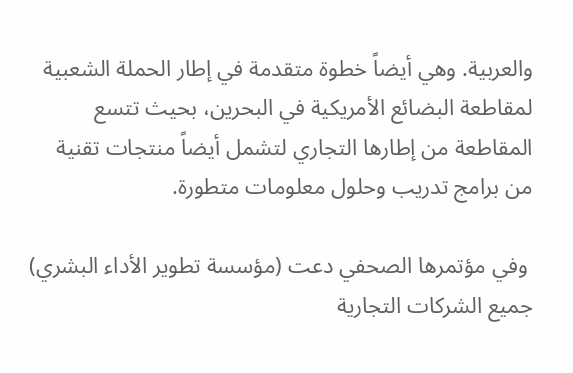والعربية. وهي أيضاً خطوة متقدمة في إطار الحملة الشعبية لمقاطعة البضائع الأمريكية في البحرين، بحيث تتسع المقاطعة من إطارها التجاري لتشمل أيضاً منتجات تقنية من برامج تدريب وحلول معلومات متطورة.

 وفي مؤتمرها الصحفي دعت (مؤسسة تطوير الأداء البشري) جميع الشركات التجارية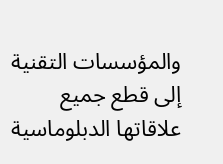والمؤسسات التقنية إلى قطع جميع علاقاتها الدبلوماسية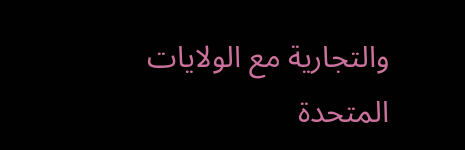والتجارية مع الولايات المتحدة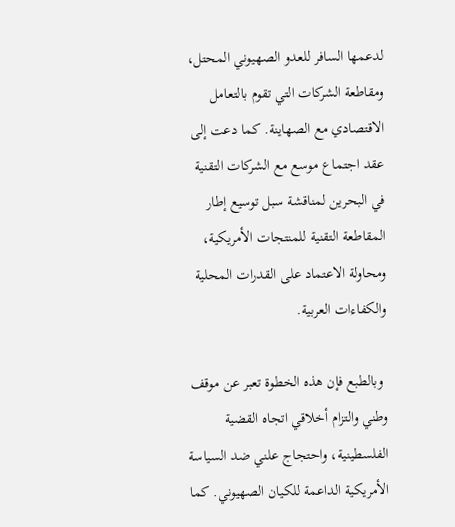لدعمها السافر للعدو الصهيوني المحتل، ومقاطعة الشركات التي تقوم بالتعامل الاقتصادي مع الصهاينة. كما دعت إلى عقد اجتماع موسع مع الشركات التقنية في البحرين لمناقشة سبل توسيع إطار المقاطعة التقنية للمنتجات الأمريكية، ومحاولة الاعتماد على القدرات المحلية والكفاءات العربية.

 وبالطبع فإن هذه الخطوة تعبر عن موقف وطني والتزام أخلاقي اتجاه القضية الفلسطينية، واحتجاج علني ضد السياسة الأمريكية الداعمة للكيان الصهيوني. كما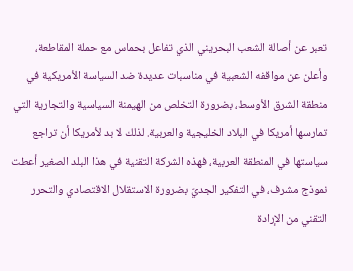تعبر عن أصالة الشعب البحريني الذي تفاعل بحماس مع حملة المقاطعة، وأعلن عن مواقفه الشعبية في مناسبات عديدة ضد السياسة الأمريكية في منطقة الشرق الأوسط، بضرورة التخلص من الهيمنة السياسية والتجارية التي تمارسها أمريكا في البلاد الخليجية والعربية. لذلك لا بد لأمريكا أن تراجع سياستها في المنطقة العربية، فهذه الشركة التقنية في هذا البلد الصغير أعطت نموذج مشرف، في التفكير الجديّ بضرورة الاستقلال الاقتصادي والتحرر التقني من الإرادة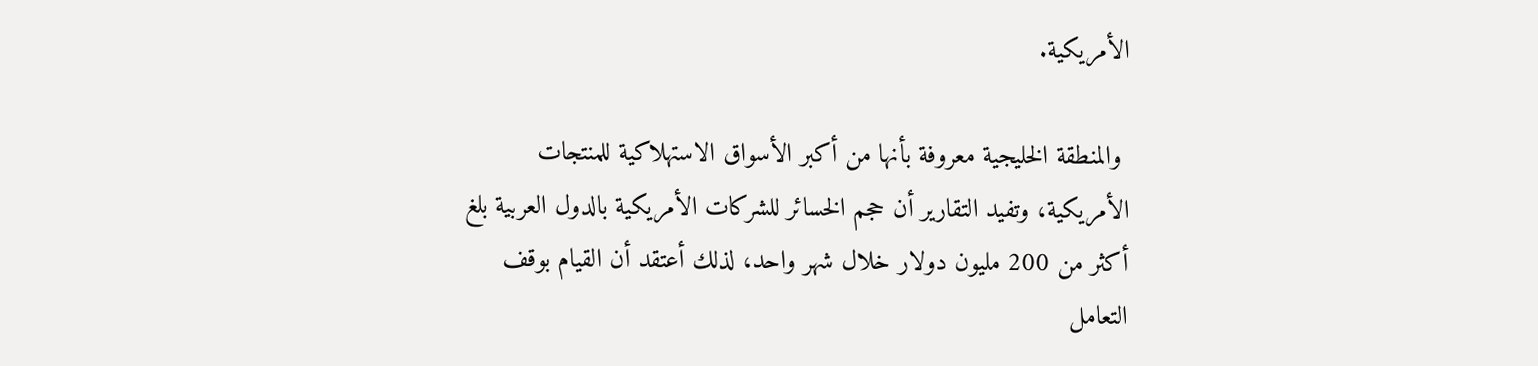الأمريكية.

 والمنطقة الخليجية معروفة بأنها من أكبر الأسواق الاستهلاكية للمنتجات الأمريكية، وتفيد التقارير أن حجم الخسائر للشركات الأمريكية بالدول العربية بلغ أكثر من 200 مليون دولار خلال شهر واحد، لذلك أعتقد أن القيام بوقف التعامل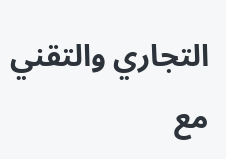التجاري والتقني مع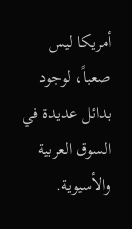أمريكا ليس صعباً، لوجود بدائل عديدة في السوق العربية والأسيوية.